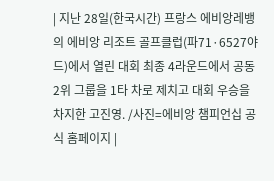| 지난 28일(한국시간) 프랑스 에비앙레뱅의 에비앙 리조트 골프클럽(파71·6527야드)에서 열린 대회 최종 4라운드에서 공동 2위 그룹을 1타 차로 제치고 대회 우승을 차지한 고진영. /사진=에비앙 챔피언십 공식 홈페이지 |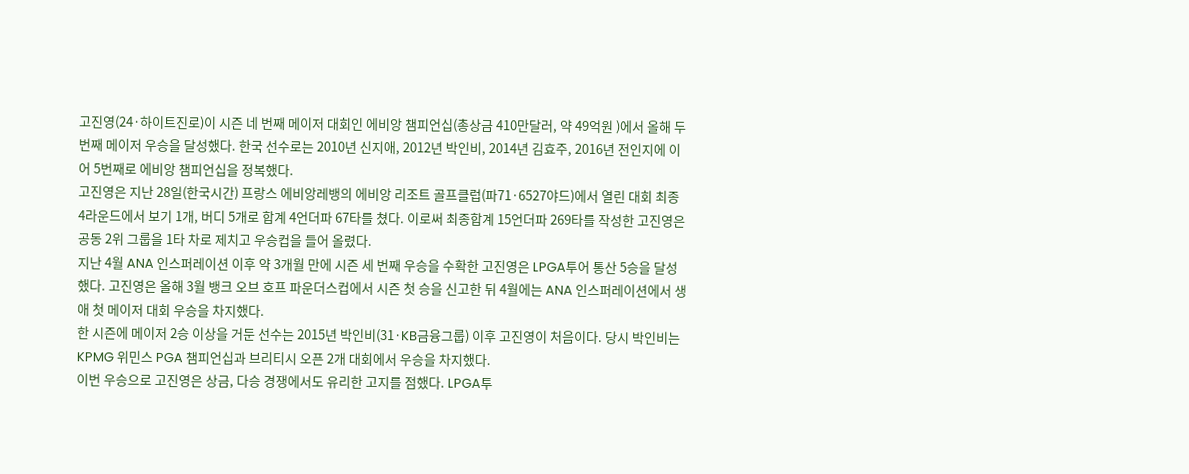고진영(24·하이트진로)이 시즌 네 번째 메이저 대회인 에비앙 챔피언십(총상금 410만달러, 약 49억원 )에서 올해 두 번째 메이저 우승을 달성했다. 한국 선수로는 2010년 신지애, 2012년 박인비, 2014년 김효주, 2016년 전인지에 이어 5번째로 에비앙 챔피언십을 정복했다.
고진영은 지난 28일(한국시간) 프랑스 에비앙레뱅의 에비앙 리조트 골프클럽(파71·6527야드)에서 열린 대회 최종 4라운드에서 보기 1개, 버디 5개로 합계 4언더파 67타를 쳤다. 이로써 최종합계 15언더파 269타를 작성한 고진영은 공동 2위 그룹을 1타 차로 제치고 우승컵을 들어 올렸다.
지난 4월 ANA 인스퍼레이션 이후 약 3개월 만에 시즌 세 번째 우승을 수확한 고진영은 LPGA투어 통산 5승을 달성했다. 고진영은 올해 3월 뱅크 오브 호프 파운더스컵에서 시즌 첫 승을 신고한 뒤 4월에는 ANA 인스퍼레이션에서 생애 첫 메이저 대회 우승을 차지했다.
한 시즌에 메이저 2승 이상을 거둔 선수는 2015년 박인비(31·KB금융그룹) 이후 고진영이 처음이다. 당시 박인비는 KPMG 위민스 PGA 챔피언십과 브리티시 오픈 2개 대회에서 우승을 차지했다.
이번 우승으로 고진영은 상금, 다승 경쟁에서도 유리한 고지를 점했다. LPGA투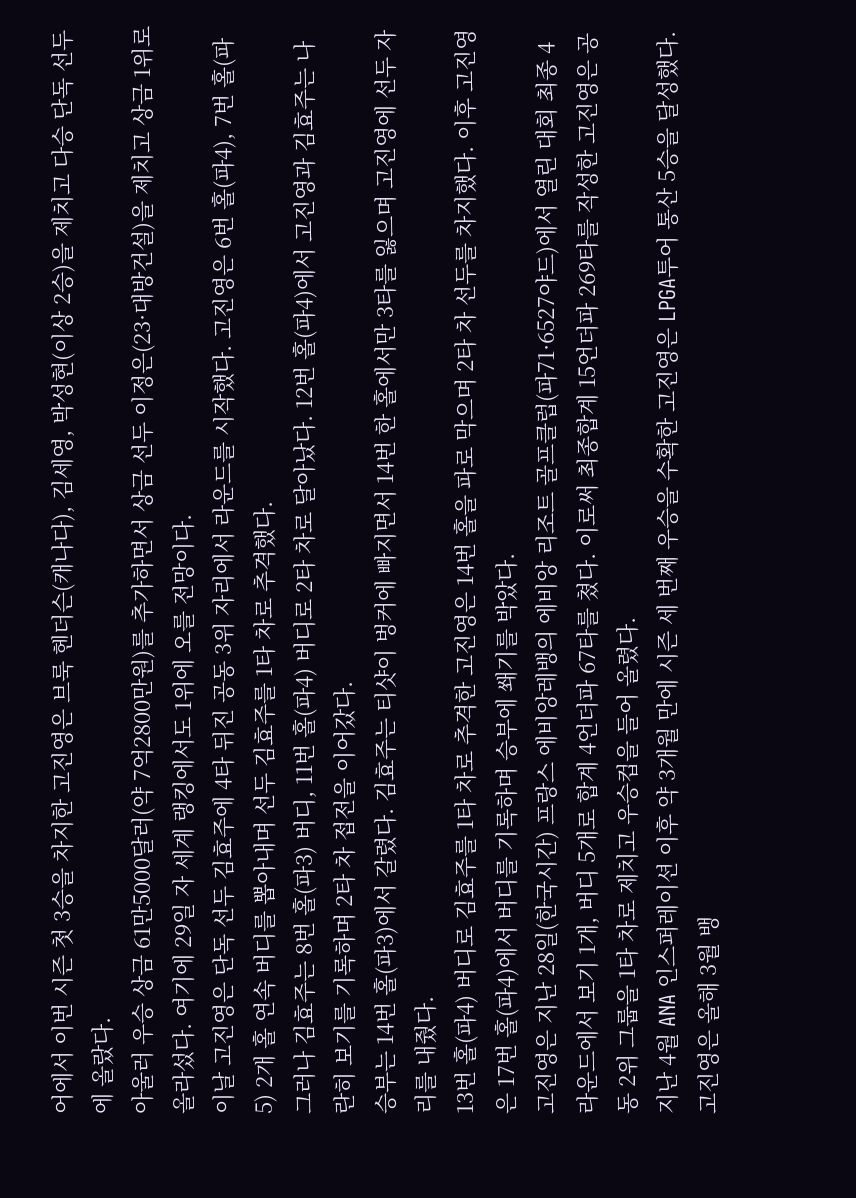어에서 이번 시즌 첫 3승을 차지한 고진영은 브룩 헨더슨(캐나다), 김세영, 박성현(이상 2승)을 제치고 다승 단독 선두에 올랐다.
아울러 우승 상금 61만5000달러(약 7억2800만원)를 추가하면서 상금 선두 이정은(23·대방건설)을 제치고 상금 1위로 올라섰다. 여기에 29일 자 세계 랭킹에서도 1위에 오를 전망이다.
이날 고진영은 단독 선두 김효주에 4타 뒤진 공동 3위 자리에서 라운드를 시작했다. 고진영은 6번 홀(파4), 7번 홀(파5) 2개 홀 연속 버디를 뽑아내며 선두 김효주를 1타 차로 추격했다.
그러나 김효주는 8번 홀(파3) 버디, 11번 홀(파4) 버디로 2타 차로 달아났다. 12번 홀(파4)에서 고진영과 김효주는 나란히 보기를 기록하며 2타 차 접전을 이어갔다.
승부는 14번 홀(파3)에서 갈렸다. 김효주는 티샷이 벙커에 빠지면서 14번 한 홀에서만 3타를 잃으며 고진영에 선두 자리를 내줬다.
13번 홀(파4) 버디로 김효주를 1타 차로 추격한 고진영은 14번 홀을 파로 막으며 2타 차 선두를 차지했다. 이후 고진영은 17번 홀(파4)에서 버디를 기록하며 승부에 쐐기를 박았다.
고진영은 지난 28일(한국시간) 프랑스 에비앙레뱅의 에비앙 리조트 골프클럽(파71·6527야드)에서 열린 대회 최종 4라운드에서 보기 1개, 버디 5개로 합계 4언더파 67타를 쳤다. 이로써 최종합계 15언더파 269타를 작성한 고진영은 공동 2위 그룹을 1타 차로 제치고 우승컵을 들어 올렸다.
지난 4월 ANA 인스퍼레이션 이후 약 3개월 만에 시즌 세 번째 우승을 수확한 고진영은 LPGA투어 통산 5승을 달성했다. 고진영은 올해 3월 뱅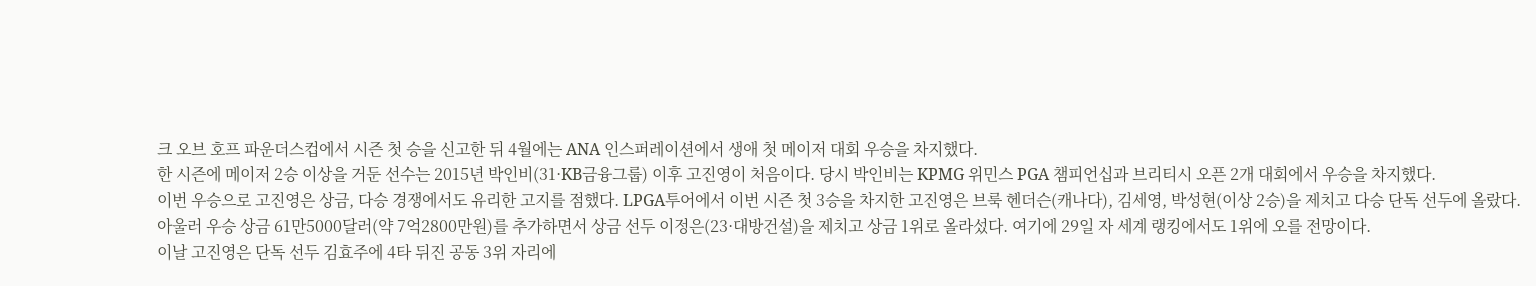크 오브 호프 파운더스컵에서 시즌 첫 승을 신고한 뒤 4월에는 ANA 인스퍼레이션에서 생애 첫 메이저 대회 우승을 차지했다.
한 시즌에 메이저 2승 이상을 거둔 선수는 2015년 박인비(31·KB금융그룹) 이후 고진영이 처음이다. 당시 박인비는 KPMG 위민스 PGA 챔피언십과 브리티시 오픈 2개 대회에서 우승을 차지했다.
이번 우승으로 고진영은 상금, 다승 경쟁에서도 유리한 고지를 점했다. LPGA투어에서 이번 시즌 첫 3승을 차지한 고진영은 브룩 헨더슨(캐나다), 김세영, 박성현(이상 2승)을 제치고 다승 단독 선두에 올랐다.
아울러 우승 상금 61만5000달러(약 7억2800만원)를 추가하면서 상금 선두 이정은(23·대방건설)을 제치고 상금 1위로 올라섰다. 여기에 29일 자 세계 랭킹에서도 1위에 오를 전망이다.
이날 고진영은 단독 선두 김효주에 4타 뒤진 공동 3위 자리에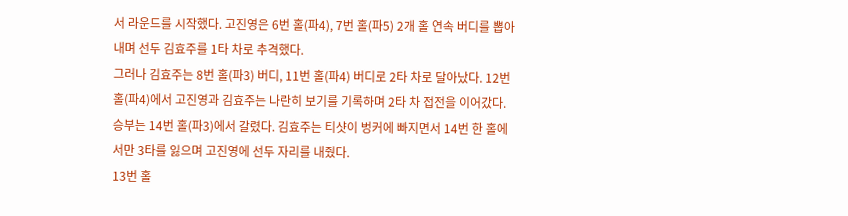서 라운드를 시작했다. 고진영은 6번 홀(파4), 7번 홀(파5) 2개 홀 연속 버디를 뽑아내며 선두 김효주를 1타 차로 추격했다.
그러나 김효주는 8번 홀(파3) 버디, 11번 홀(파4) 버디로 2타 차로 달아났다. 12번 홀(파4)에서 고진영과 김효주는 나란히 보기를 기록하며 2타 차 접전을 이어갔다.
승부는 14번 홀(파3)에서 갈렸다. 김효주는 티샷이 벙커에 빠지면서 14번 한 홀에서만 3타를 잃으며 고진영에 선두 자리를 내줬다.
13번 홀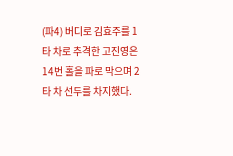(파4) 버디로 김효주를 1타 차로 추격한 고진영은 14번 홀을 파로 막으며 2타 차 선두를 차지했다.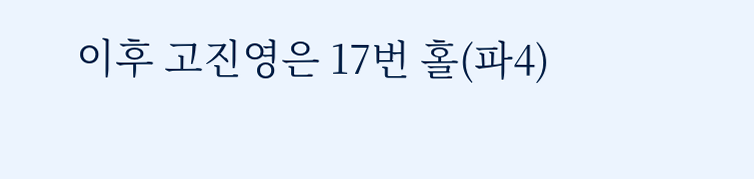이후 고진영은 17번 홀(파4)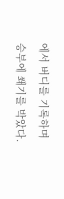에서 버디를 기록하며 승부에 쐐기를 박았다.